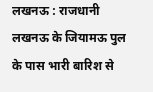लखनऊ : राजधानी लखनऊ के जियामऊ पुल के पास भारी बारिश से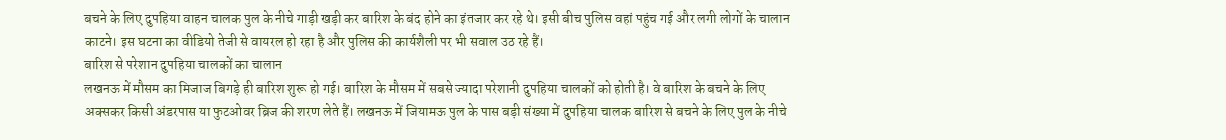बचने के लिए दुपहिया वाहन चालक पुल के नीचे गाड़ी खड़ी कर बारिश के बंद होने का इंतजार कर रहे थे। इसी बीच पुलिस वहां पहुंच गई और लगी लोगों के चालान काटने। इस घटना का वीडियो तेजी से वायरल हो रहा है और पुलिस की कार्यशैली पर भी सवाल उठ रहे हैं।
बारिश से परेशान दुपहिया चालकों का चालान
लखनऊ में मौसम का मिजाज बिगड़े ही बारिश शुरू हो गई। बारिश के मौसम में सबसे ज्यादा परेशानी दुपहिया चालकों को होती है। वे बारिश के बचने के लिए अक्सकर किसी अंडरपास या फुटओवर ब्रिज की शरण लेते हैं। लखनऊ में जियामऊ पुल के पास बड़ी संख्या में दुपहिया चालक बारिश से बचने के लिए पुल के नीचे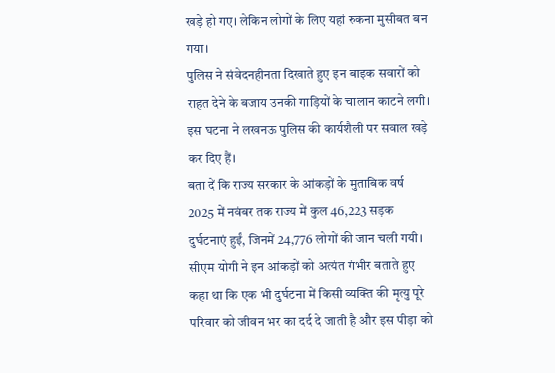खड़े हो गए। लेकिन लोगों के लिए यहां रुकना मुसीबत बन गया।
पुलिस ने संवेदनहीनता दिखाते हुए इन बाइक सवारों को राहत देने के बजाय उनकी गाड़ियों के चालान काटने लगी। इस घटना ने लखनऊ पुलिस की कार्यशैली पर सवाल खड़े कर दिए हैं।
बता दें कि राज्य सरकार के आंकड़ों के मुताबिक वर्ष 2025 में नवंबर तक राज्य में कुल 46,223 सड़क दुर्घटनाएं हुईं, जिनमें 24,776 लोगों की जान चली गयी। सीएम योगी ने इन आंकड़ों को अत्यंत गंभीर बताते हुए कहा था कि एक भी दुर्घटना में किसी व्यक्ति की मृत्यु पूरे परिवार को जीवन भर का दर्द दे जाती है और इस पीड़ा को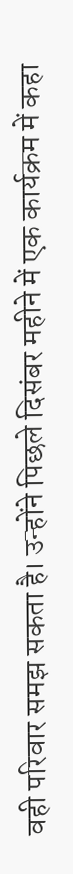वही परिवार समझ सकता है। उन्होंने पिछले दिसंबर महीने में एक कार्यक्रम में कहा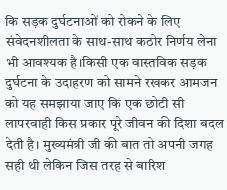कि सड़क दुर्घटनाओं को रोकने के लिए संवेदनशीलता के साथ-साथ कठोर निर्णय लेना भी आवश्यक है।किसी एक वास्तविक सड़क दुर्घटना के उदाहरण को सामने रखकर आमजन को यह समझाया जाए कि एक छोटी सी लापरवाही किस प्रकार पूरे जीवन की दिशा बदल देती है। मुख्यमंत्री जी की बात तो अपनी जगह सही थी लेकिन जिस तरह से बारिश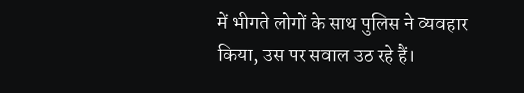में भीगते लोगों के साथ पुलिस ने व्यवहार किया, उस पर सवाल उठ रहे हैं।